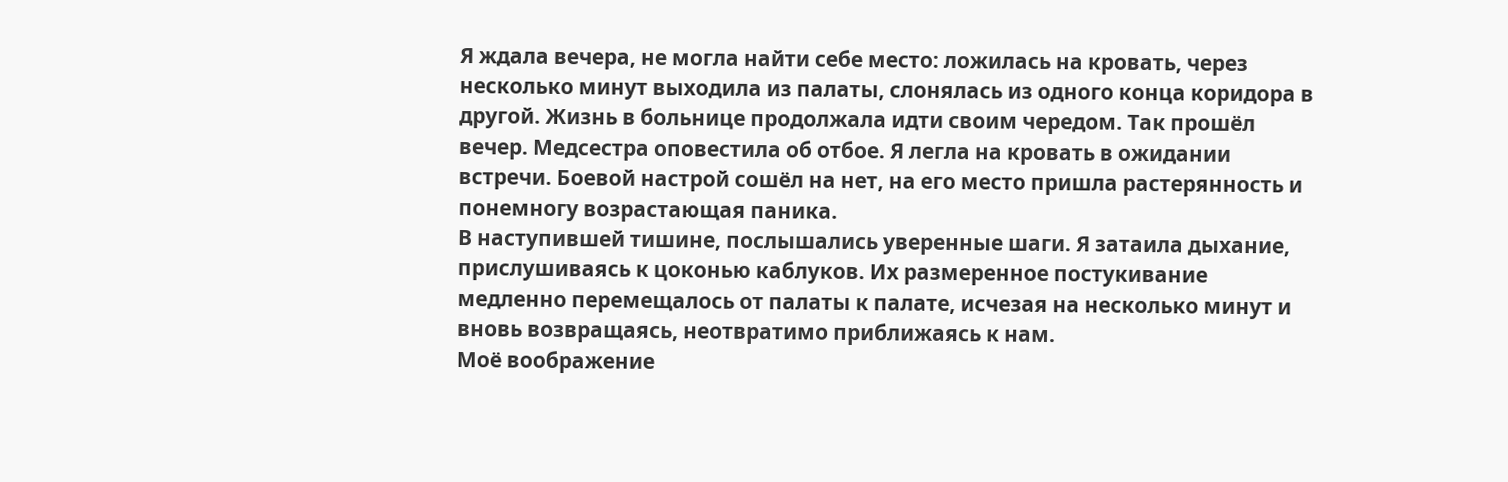Я ждала вечера, не могла найти себе место: ложилась на кровать, через несколько минут выходила из палаты, слонялась из одного конца коридора в другой. Жизнь в больнице продолжала идти своим чередом. Так прошёл вечер. Медсестра оповестила об отбое. Я легла на кровать в ожидании встречи. Боевой настрой сошёл на нет, на его место пришла растерянность и понемногу возрастающая паника.
В наступившей тишине, послышались уверенные шаги. Я затаила дыхание, прислушиваясь к цоконью каблуков. Их размеренное постукивание медленно перемещалось от палаты к палате, исчезая на несколько минут и вновь возвращаясь, неотвратимо приближаясь к нам.
Моё воображение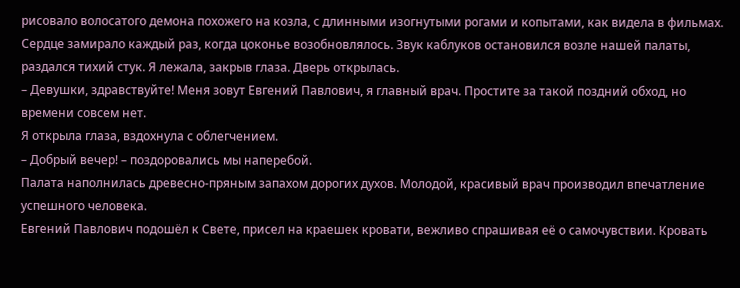рисовало волосатого демона похожего на козла, с длинными изогнутыми рогами и копытами, как видела в фильмах. Сердце замирало каждый раз, когда цоконье возобновлялось. Звук каблуков остановился возле нашей палаты, раздался тихий стук. Я лежала, закрыв глаза. Дверь открылась.
– Девушки, здравствуйте! Меня зовут Евгений Павлович, я главный врач. Простите за такой поздний обход, но времени совсем нет.
Я открыла глаза, вздохнула с облегчением.
– Добрый вечер! – поздоровались мы наперебой.
Палата наполнилась древесно-пряным запахом дорогих духов. Молодой, красивый врач производил впечатление успешного человека.
Евгений Павлович подошёл к Свете, присел на краешек кровати, вежливо спрашивая её о самочувствии. Кровать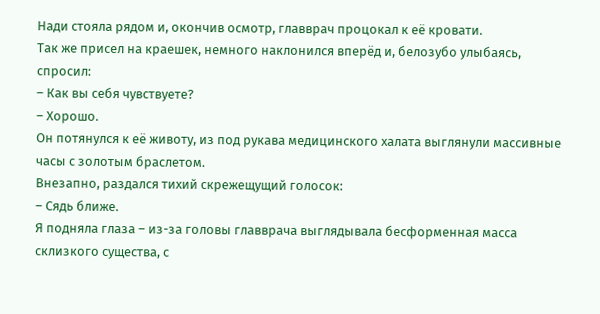Нади стояла рядом и, окончив осмотр, главврач процокал к её кровати.
Так же присел на краешек, немного наклонился вперёд и, белозубо улыбаясь, спросил:
– Как вы себя чувствуете?
– Хорошо.
Он потянулся к её животу, из под рукава медицинского халата выглянули массивные часы с золотым браслетом.
Внезапно, раздался тихий скрежещущий голосок:
– Сядь ближе.
Я подняла глаза – из-за головы главврача выглядывала бесформенная масса склизкого существа, с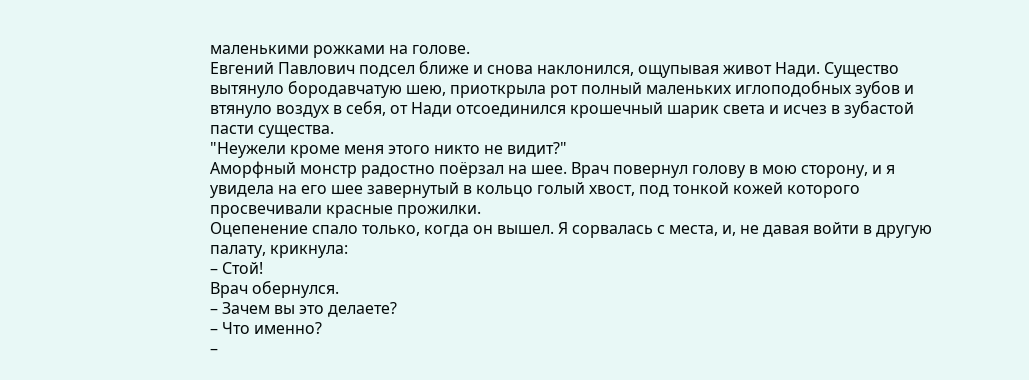маленькими рожками на голове.
Евгений Павлович подсел ближе и снова наклонился, ощупывая живот Нади. Существо вытянуло бородавчатую шею, приоткрыла рот полный маленьких иглоподобных зубов и втянуло воздух в себя, от Нади отсоединился крошечный шарик света и исчез в зубастой пасти существа.
"Неужели кроме меня этого никто не видит?"
Аморфный монстр радостно поёрзал на шее. Врач повернул голову в мою сторону, и я увидела на его шее завернутый в кольцо голый хвост, под тонкой кожей которого просвечивали красные прожилки.
Оцепенение спало только, когда он вышел. Я сорвалась с места, и, не давая войти в другую палату, крикнула:
– Стой!
Врач обернулся.
– Зачем вы это делаете?
– Что именно?
–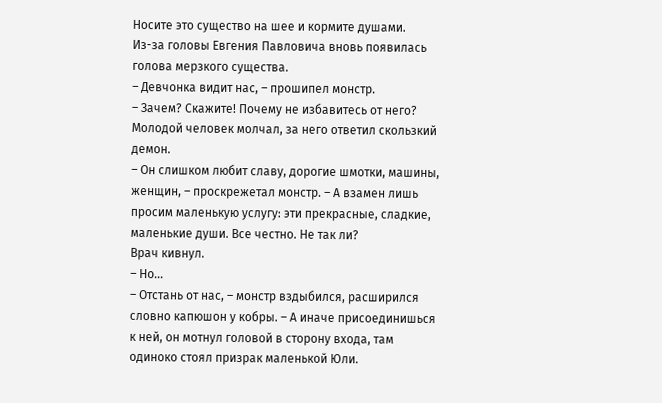Носите это существо на шее и кормите душами.
Из-за головы Евгения Павловича вновь появилась голова мерзкого существа.
– Девчонка видит нас, – прошипел монстр.
– Зачем? Скажите! Почему не избавитесь от него?
Молодой человек молчал, за него ответил скользкий демон.
– Он слишком любит славу, дорогие шмотки, машины, женщин, – проскрежетал монстр. – А взамен лишь просим маленькую услугу: эти прекрасные, сладкие, маленькие души. Все честно. Не так ли?
Врач кивнул.
– Но…
– Отстань от нас, – монстр вздыбился, расширился словно капюшон у кобры. – А иначе присоединишься к ней, он мотнул головой в сторону входа, там одиноко стоял призрак маленькой Юли.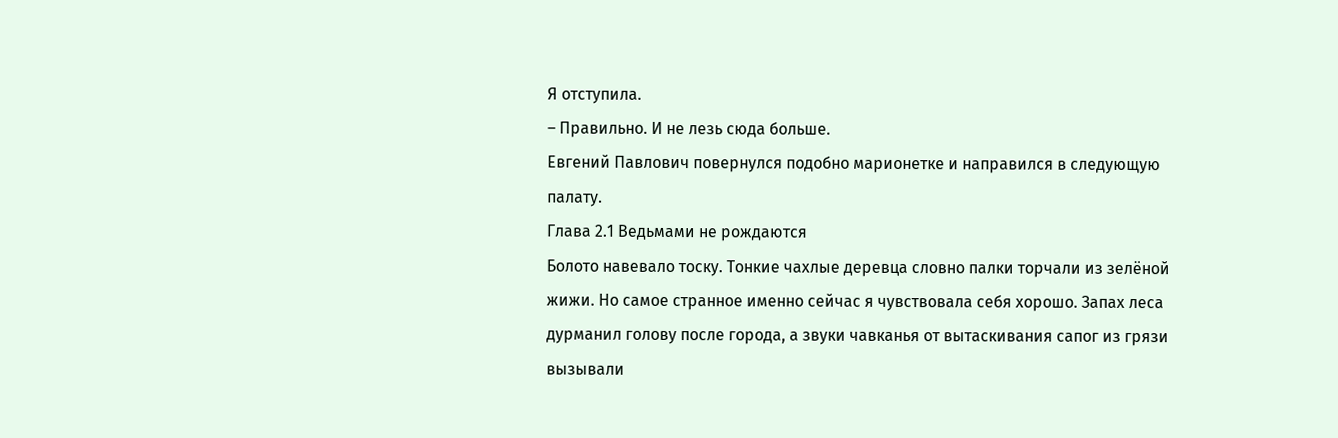Я отступила.
– Правильно. И не лезь сюда больше.
Евгений Павлович повернулся подобно марионетке и направился в следующую палату.
Глава 2.1 Ведьмами не рождаются
Болото навевало тоску. Тонкие чахлые деревца словно палки торчали из зелёной жижи. Но самое странное именно сейчас я чувствовала себя хорошо. Запах леса дурманил голову после города, а звуки чавканья от вытаскивания сапог из грязи вызывали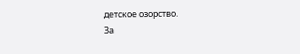детское озорство.
За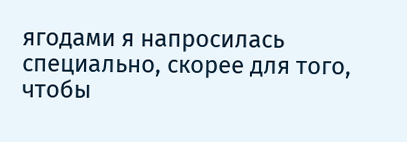ягодами я напросилась специально, скорее для того, чтобы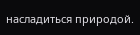насладиться природой.